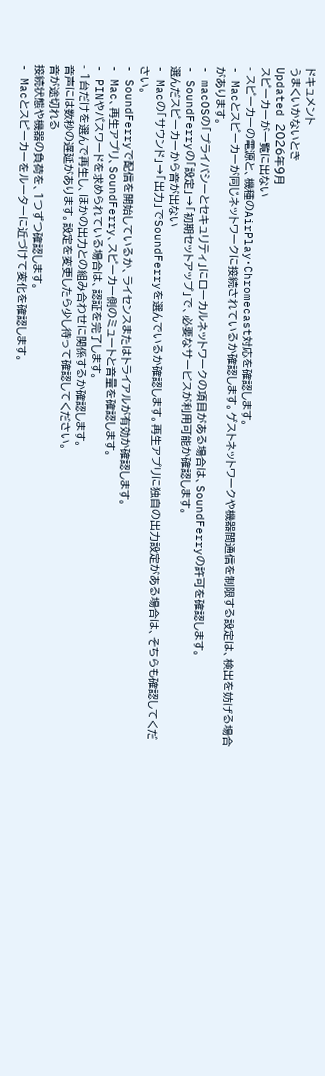ドキュメント
うまくいかないとき
Updated 2026年9月
スピーカーが一覧に出ない
- スピーカーの電源と、機種のAirPlay・Chromecast対応を確認します。
- Macとスピーカーが同じネットワークに接続されているか確認します。ゲストネットワークや機器間通信を制限する設定は、検出を妨げる場合があります。
- macOSの「プライバシーとセキュリティ」にローカルネットワークの項目がある場合は、SoundFerryの許可を確認します。
- SoundFerryの「設定」→「初期セットアップ」で、必要なサービスが利用可能か確認します。
選んだスピーカーから音が出ない
- Macの「サウンド」→「出力」でSoundFerryを選んでいるか確認します。再生アプリに独自の出力設定がある場合は、そちらも確認してください。
- SoundFerryで配信を開始しているか、ライセンスまたはトライアルが有効か確認します。
- Mac、再生アプリ、SoundFerry、スピーカー側のミュートと音量を確認します。
- PINやパスワードを求められている場合は、認証を完了します。
- 1台だけを選んで再生し、ほかの出力との組み合わせに関係するか確認します。
音声には数秒の遅延があります。設定を変更したら少し待って確認してください。
音が途切れる
接続状態や機器の負荷を、1つずつ確認します。
- Macとスピーカーをルーターに近づけて変化を確認します。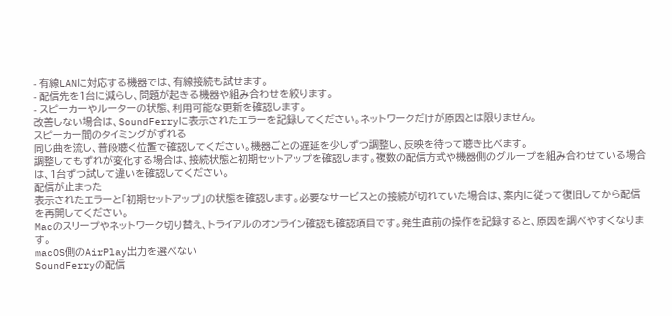- 有線LANに対応する機器では、有線接続も試せます。
- 配信先を1台に減らし、問題が起きる機器や組み合わせを絞ります。
- スピーカーやルーターの状態、利用可能な更新を確認します。
改善しない場合は、SoundFerryに表示されたエラーを記録してください。ネットワークだけが原因とは限りません。
スピーカー間のタイミングがずれる
同じ曲を流し、普段聴く位置で確認してください。機器ごとの遅延を少しずつ調整し、反映を待って聴き比べます。
調整してもずれが変化する場合は、接続状態と初期セットアップを確認します。複数の配信方式や機器側のグループを組み合わせている場合は、1台ずつ試して違いを確認してください。
配信が止まった
表示されたエラーと「初期セットアップ」の状態を確認します。必要なサービスとの接続が切れていた場合は、案内に従って復旧してから配信を再開してください。
Macのスリープやネットワーク切り替え、トライアルのオンライン確認も確認項目です。発生直前の操作を記録すると、原因を調べやすくなります。
macOS側のAirPlay出力を選べない
SoundFerryの配信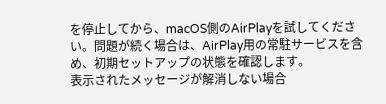を停止してから、macOS側のAirPlayを試してください。問題が続く場合は、AirPlay用の常駐サービスを含め、初期セットアップの状態を確認します。
表示されたメッセージが解消しない場合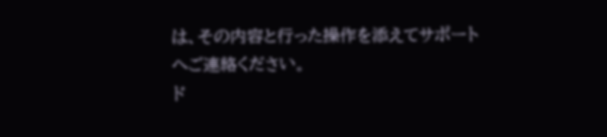は、その内容と行った操作を添えてサポートへご連絡ください。
ド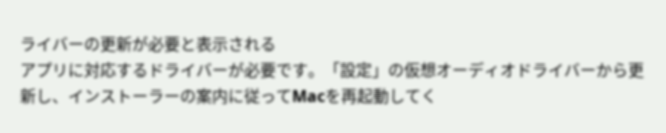ライバーの更新が必要と表示される
アプリに対応するドライバーが必要です。「設定」の仮想オーディオドライバーから更新し、インストーラーの案内に従ってMacを再起動してく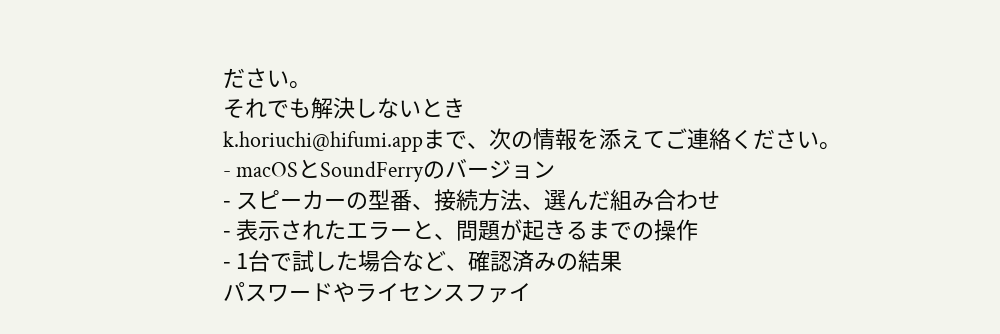ださい。
それでも解決しないとき
k.horiuchi@hifumi.appまで、次の情報を添えてご連絡ください。
- macOSとSoundFerryのバージョン
- スピーカーの型番、接続方法、選んだ組み合わせ
- 表示されたエラーと、問題が起きるまでの操作
- 1台で試した場合など、確認済みの結果
パスワードやライセンスファイ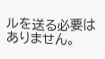ルを送る必要はありません。